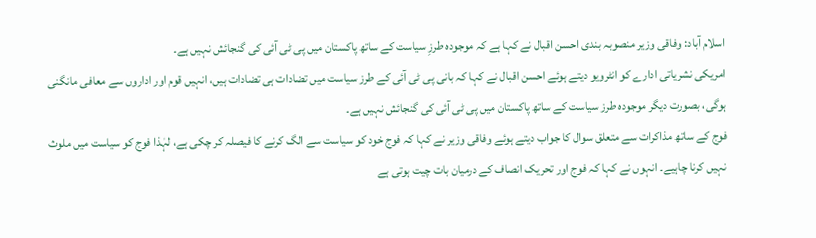اسلام آباد: وفاقی وزیر منصوبہ بندی احسن اقبال نے کہا ہے کہ موجودہ طرزِ سیاست کے ساتھ پاکستان میں پی ٹی آئی کی گنجائش نہیں ہے۔
امریکی نشریاتی ادارے کو انٹرویو دیتے ہوئے احسن اقبال نے کہا کہ بانی پی ٹی آئی کے طرز سیاست میں تضادات ہی تضادات ہیں، انہیں قوم اور اداروں سے معافی مانگنی ہوگی، بصورت دیگر موجودہ طرز سیاست کے ساتھ پاکستان میں پی ٹی آئی کی گنجائش نہیں ہے۔
فوج کے ساتھ مذاکرات سے متعلق سوال کا جواب دیتے ہوئے وفاقی وزیر نے کہا کہ فوج خود کو سیاست سے الگ کرنے کا فیصلہ کر چکی ہے، لہٰذا فوج کو سیاست میں ملوث نہیں کرنا چاہیے۔ انہوں نے کہا کہ فوج اور تحریک انصاف کے درمیان بات چیت ہوتی ہے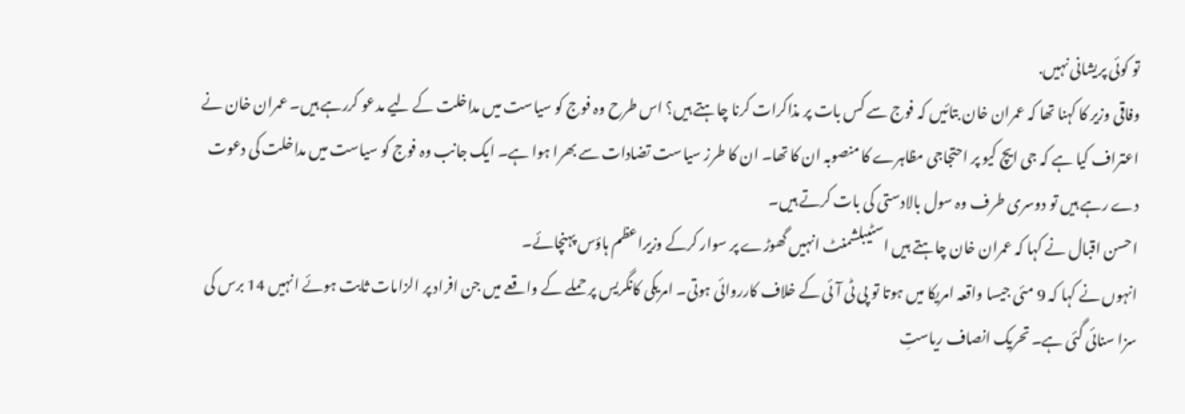تو کوئی پریشانی نہیں.
وفاقی وزیر کا کہنا تھا کہ عمران خان بتائیں کہ فوج سے کس بات پر مذاکرات کرنا چاہتے ہیں؟ اس طرح وہ فوج کو سیاست میں مداخلت کے لیے مدعو کررہے ہیں۔ عمران خان نے اعتراف کیا ہے کہ جی ایچ کیو پر احتجاجی مظاہرے کا منصوبہ ان کا تھا۔ ان کا طرز سیاست تضادات سے بھرا ہوا ہے۔ ایک جانب وہ فوج کو سیاست میں مداخلت کی دعوت دے رہے ہیں تو دوسری طرف وہ سول بالادستی کی بات کرتے ہیں۔
احسن اقبال نے کہا کہ عمران خان چاہتے ہیں اسٹیبلشمنٹ انہیں گھوڑے پر سوار کرکے وزیراعظم ہاؤس پہنچائے۔
انہوں نے کہا کہ 9 مئی جیسا واقعہ امریکا میں ہوتا تو پی ٹی آئی کے خلاف کارروائی ہوتی۔ امریکی کانگریس پر حملے کے واقعے میں جن افراد پر الزامات ثابت ہوئے انہیں 14 برس کی سزا سنائی گئی ہے۔ تحریک انصاف ریاستِ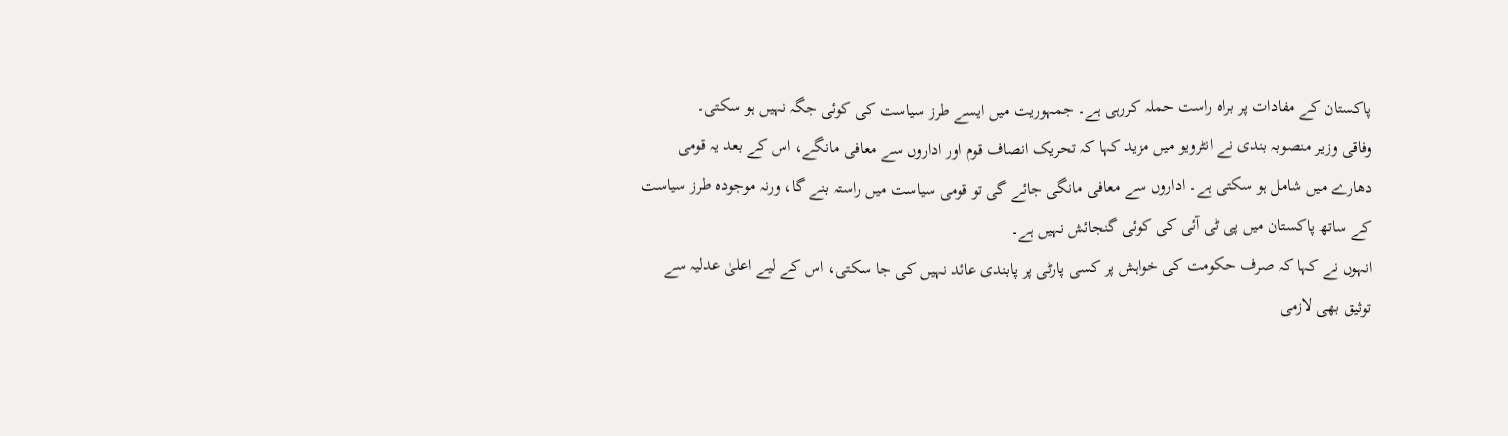پاکستان کے مفادات پر براہ راست حملہ کررہی ہے۔ جمہوریت میں ایسے طرز سیاست کی کوئی جگہ نہیں ہو سکتی۔
وفاقی وزیر منصوبہ بندی نے انٹرویو میں مزید کہا کہ تحریک انصاف قوم اور اداروں سے معافی مانگے، اس کے بعد یہ قومی دھارے میں شامل ہو سکتی ہے۔ اداروں سے معافی مانگی جائے گی تو قومی سیاست میں راستہ بنے گا، ورنہ موجودہ طرز سیاست کے ساتھ پاکستان میں پی ٹی آئی کی کوئی گنجائش نہیں ہے۔
انہوں نے کہا کہ صرف حکومت کی خواہش پر کسی پارٹی پر پابندی عائد نہیں کی جا سکتی، اس کے لیے اعلیٰ عدلیہ سے توثیق بھی لازمی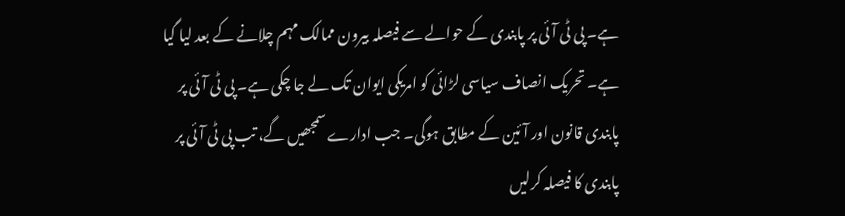ہے۔ پی ٹی آئی پر پابندی کے حوالے سے فیصلہ بیرون ممالک مہم چلانے کے بعد لیا گیا ہے۔ تحریک انصاف سیاسی لڑائی کو امریکی ایوان تک لے جا چکی ہے۔ پی ٹی آئی پر پابندی قانون اور آئین کے مطابق ہوگی۔ جب ادارے سمجھیں گے، تب پی ٹی آئی پر پابندی کا فیصلہ کرلیں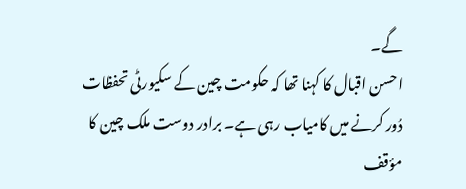گے۔
احسن اقبال کا کہنا تھا کہ حکومت چین کے سکیورٹی تحفظات دُور کرنے میں کامیاب رہی ہے۔ برادر دوست ملک چین کا مؤقف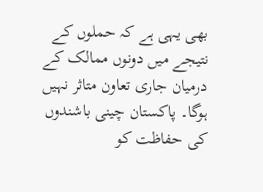بھی یہی ہے کہ حملوں کے نتیجے میں دونوں ممالک کے درمیان جاری تعاون متاثر نہیں ہوگا۔ پاکستان چینی باشندوں کی حفاظت کو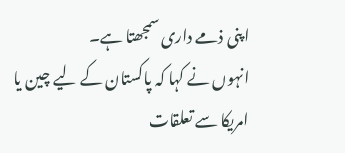اپنی ذمے داری سمجھتا ہے۔
انہوں نے کہا کہ پاکستان کے لیے چین یا امریکا سے تعلقات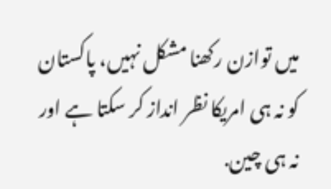میں توازن رکھنا مشکل نہیں، پاکستان کو نہ ہی امریکا نظر انداز کر سکتا ہے اور نہ ہی چین.